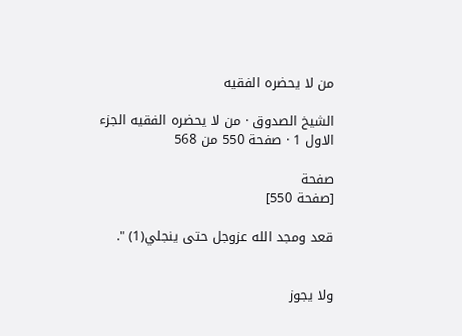من لا يحضره الفقيه

الشيخ الصدوق · من لا يحضره الفقيه الجزء الاول 1 · صفحة 550 من 568

صفحة
[صفحة 550]

قعد ومجد الله عزوجل حتى ينجلي(1) ".


ولا يجوز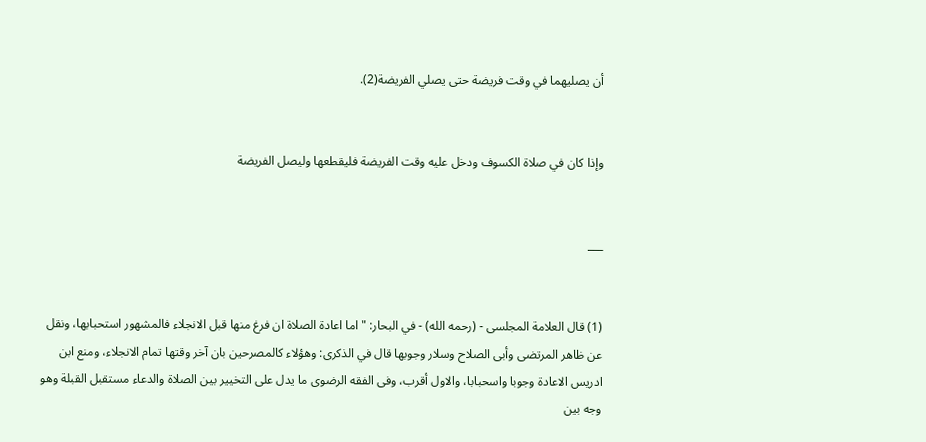أن يصليهما في وقت فريضة حتى يصلي الفريضة(2).


وإذا كان في صلاة الكسوف ودخل عليه وقت الفريضة فليقطعها وليصل الفريضة


___


(1) قال العلامة المجلسى - (رحمه الله) - في البحار: " اما اعادة الصلاة ان فرغ منها قبل الانجلاء فالمشهور استحبابها، ونقل عن ظاهر المرتضى وأبى الصلاح وسلار وجوبها قال في الذكرى: وهؤلاء كالمصرحين بان آخر وقتها تمام الانجلاء، ومنع ابن ادريس الاعادة وجوبا واسحبابا، والاول أقرب، وفى الفقه الرضوى ما يدل على التخيير بين الصلاة والدعاء مستقبل القبلة وهو وجه بين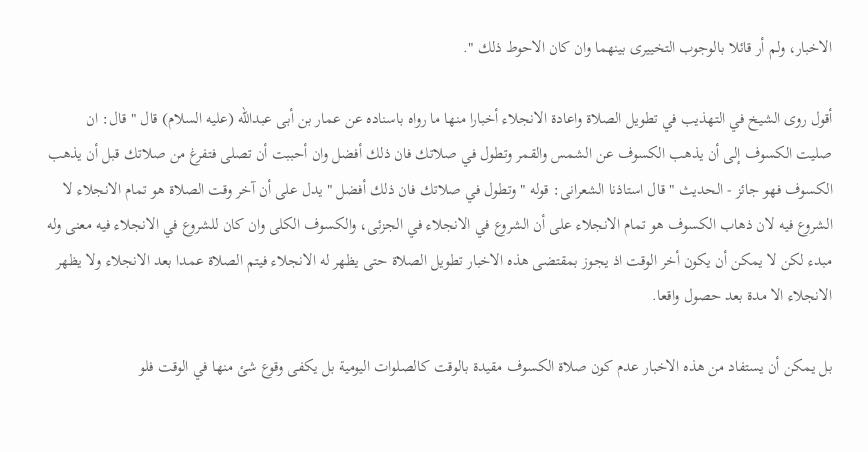الاخبار، ولم أر قائلا بالوجوب التخييرى بينهما وان كان الاحوط ذلك ".

أقول روى الشيخ في التهذيب في تطويل الصلاة واعادة الانجلاء أخبارا منها ما رواه باسناده عن عمار بن أبى عبدالله (عليه السلام) قال " قال: ان صليت الكسوف إلى أن يذهب الكسوف عن الشمس والقمر وتطول في صلاتك فان ذلك أفضل وان أحببت أن تصلى فتفرغ من صلاتك قبل أن يذهب الكسوف فهو جائز - الحديث " قال استاذنا الشعرانى: قوله " وتطول في صلاتك فان ذلك أفضل " يدل على أن آخر وقت الصلاة هو تمام الانجلاء لا الشروع فيه لان ذهاب الكسوف هو تمام الانجلاء على أن الشروع في الانجلاء في الجزئى، والكسوف الكلى وان كان للشروع في الانجلاء فيه معنى وله مبدء لكن لا يمكن أن يكون أخر الوقت اذ يجوز بمقتضى هذه الاخبار تطويل الصلاة حتى يظهر له الانجلاء فيتم الصلاة عمدا بعد الانجلاء ولا يظهر الانجلاء الا مدة بعد حصول واقعا.

بل يمكن أن يستفاد من هذه الاخبار عدم كون صلاة الكسوف مقيدة بالوقت كالصلوات اليومية بل يكفى وقوع شئ منها في الوقت فلو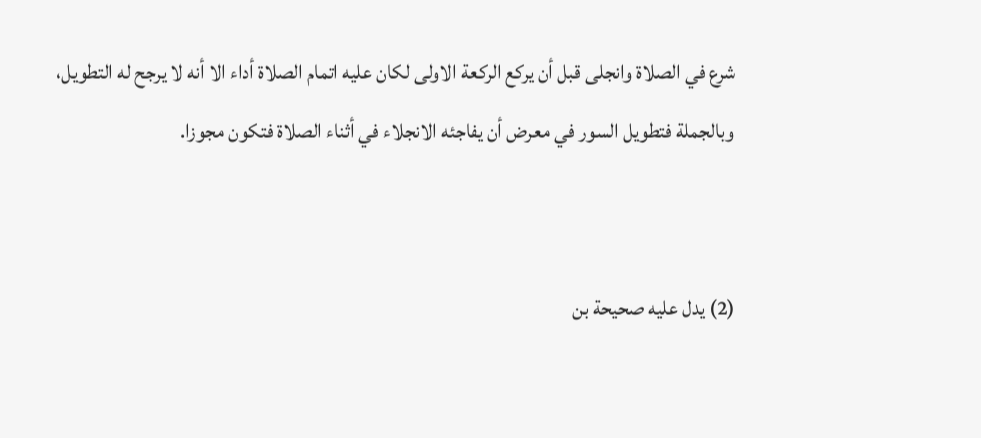شرع في الصلاة وانجلى قبل أن يركع الركعة الاولى لكان عليه اتمام الصلاة أداء الا أنه لا يرجح له التطويل، وبالجملة فتطويل السور في معرض أن يفاجئه الانجلاء في أثناء الصلاة فتكون مجوزا.


(2) يدل عليه صحيحة بن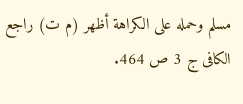مسلم وحمله على الكراهة أظهر (م ت) راجع الكافى ج 3 ص 464.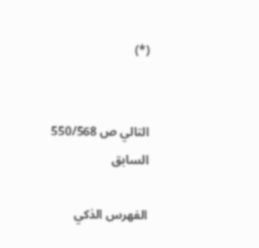(*)


التالي ص 550/568 السابق

الفهرس الذكي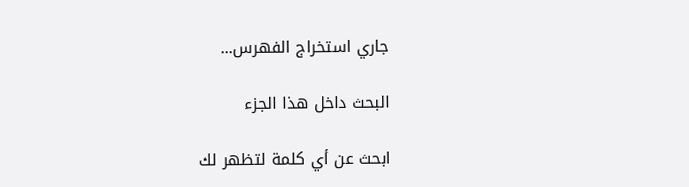جاري استخراج الفهرس...

البحث داخل هذا الجزء

ابحث عن أي كلمة لتظهر لك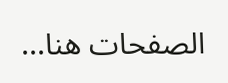الصفحات هنا...